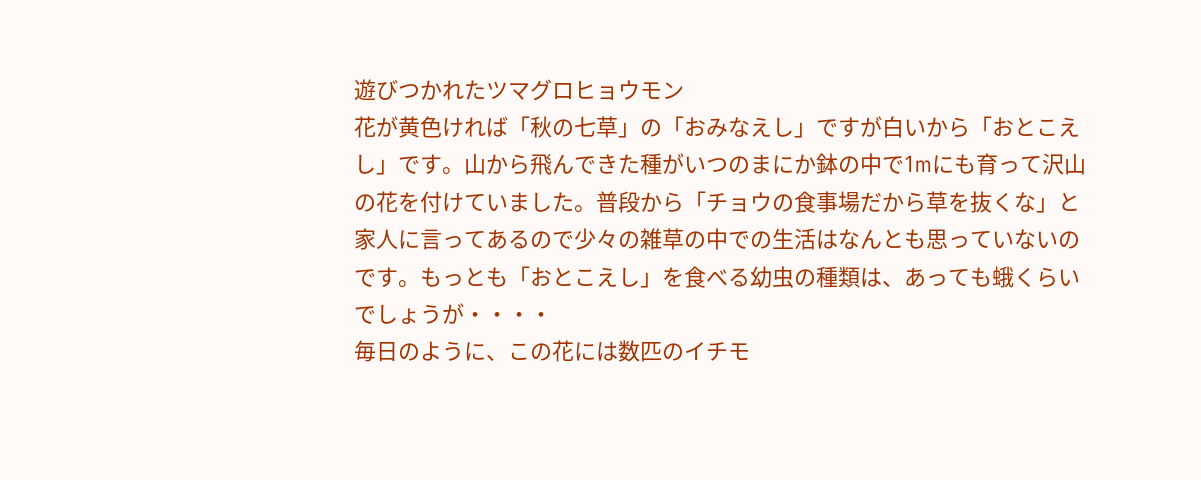遊びつかれたツマグロヒョウモン
花が黄色ければ「秋の七草」の「おみなえし」ですが白いから「おとこえし」です。山から飛んできた種がいつのまにか鉢の中で1mにも育って沢山の花を付けていました。普段から「チョウの食事場だから草を抜くな」と家人に言ってあるので少々の雑草の中での生活はなんとも思っていないのです。もっとも「おとこえし」を食べる幼虫の種類は、あっても蛾くらいでしょうが・・・・
毎日のように、この花には数匹のイチモ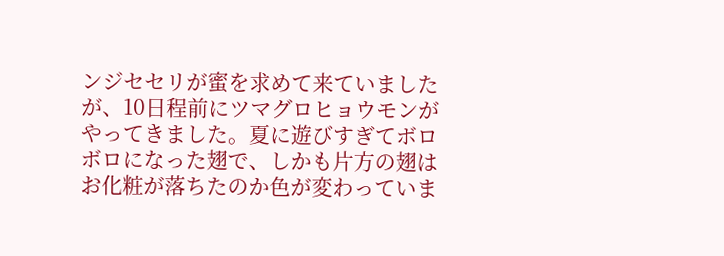ンジセセリが蜜を求めて来ていましたが、10日程前にツマグロヒョウモンがやってきました。夏に遊びすぎてボロボロになった翅で、しかも片方の翅はお化粧が落ちたのか色が変わっていま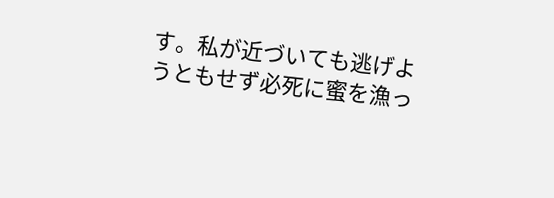す。私が近づいても逃げようともせず必死に蜜を漁っ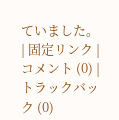ていました。
| 固定リンク | コメント (0) | トラックバック (0)